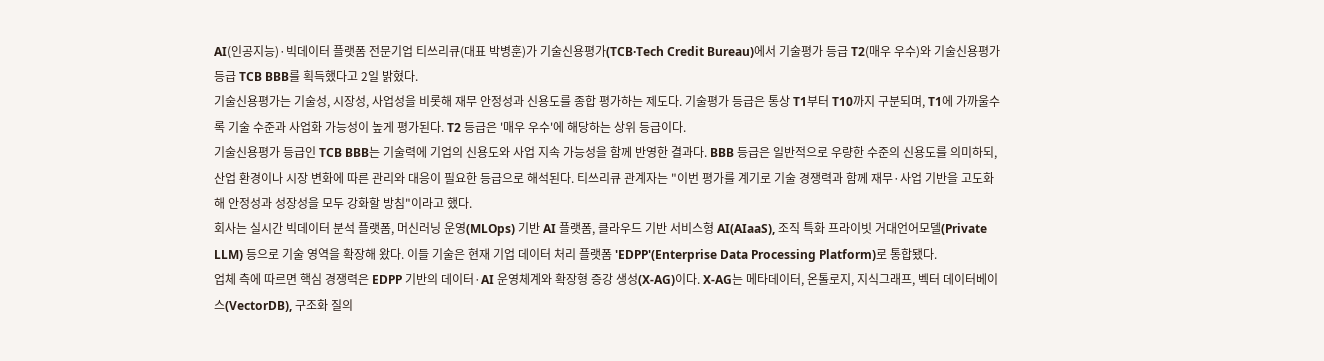AI(인공지능)·빅데이터 플랫폼 전문기업 티쓰리큐(대표 박병훈)가 기술신용평가(TCB·Tech Credit Bureau)에서 기술평가 등급 T2(매우 우수)와 기술신용평가 등급 TCB BBB를 획득했다고 2일 밝혔다.
기술신용평가는 기술성, 시장성, 사업성을 비롯해 재무 안정성과 신용도를 종합 평가하는 제도다. 기술평가 등급은 통상 T1부터 T10까지 구분되며, T1에 가까울수록 기술 수준과 사업화 가능성이 높게 평가된다. T2 등급은 '매우 우수'에 해당하는 상위 등급이다.
기술신용평가 등급인 TCB BBB는 기술력에 기업의 신용도와 사업 지속 가능성을 함께 반영한 결과다. BBB 등급은 일반적으로 우량한 수준의 신용도를 의미하되, 산업 환경이나 시장 변화에 따른 관리와 대응이 필요한 등급으로 해석된다. 티쓰리큐 관계자는 "이번 평가를 계기로 기술 경쟁력과 함께 재무·사업 기반을 고도화해 안정성과 성장성을 모두 강화할 방침"이라고 했다.
회사는 실시간 빅데이터 분석 플랫폼, 머신러닝 운영(MLOps) 기반 AI 플랫폼, 클라우드 기반 서비스형 AI(AIaaS), 조직 특화 프라이빗 거대언어모델(Private LLM) 등으로 기술 영역을 확장해 왔다. 이들 기술은 현재 기업 데이터 처리 플랫폼 'EDPP'(Enterprise Data Processing Platform)로 통합됐다.
업체 측에 따르면 핵심 경쟁력은 EDPP 기반의 데이터·AI 운영체계와 확장형 증강 생성(X-AG)이다. X-AG는 메타데이터, 온톨로지, 지식그래프, 벡터 데이터베이스(VectorDB), 구조화 질의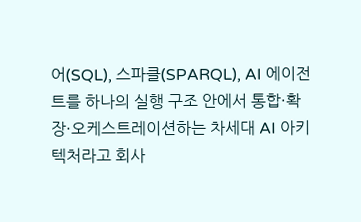어(SQL), 스파클(SPARQL), AI 에이전트를 하나의 실행 구조 안에서 통합·확장·오케스트레이션하는 차세대 AI 아키텍처라고 회사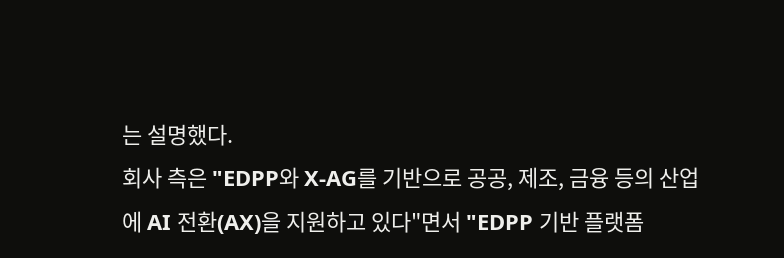는 설명했다.
회사 측은 "EDPP와 X-AG를 기반으로 공공, 제조, 금융 등의 산업에 AI 전환(AX)을 지원하고 있다"면서 "EDPP 기반 플랫폼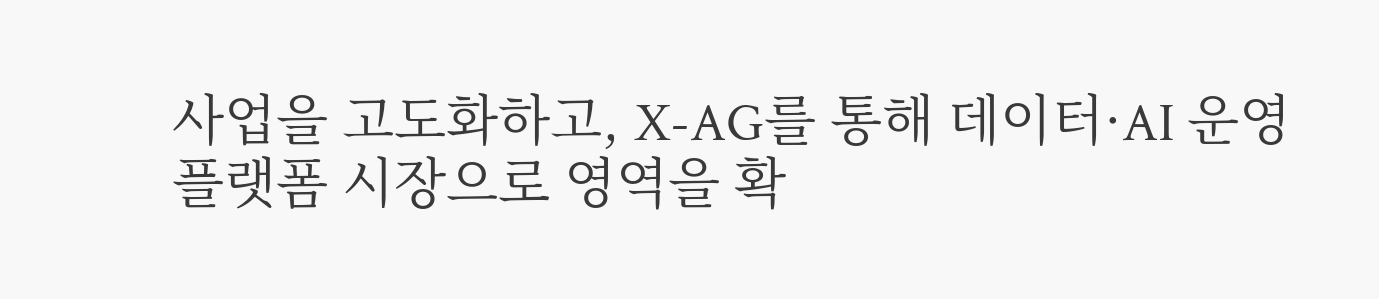사업을 고도화하고, X-AG를 통해 데이터·AI 운영 플랫폼 시장으로 영역을 확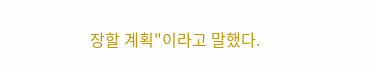장할 계획"이라고 말했다.